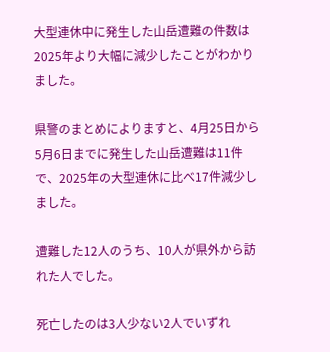大型連休中に発生した山岳遭難の件数は2025年より大幅に減少したことがわかりました。

県警のまとめによりますと、4月25日から5月6日までに発生した山岳遭難は11件で、2025年の大型連休に比べ17件減少しました。

遭難した12人のうち、10人が県外から訪れた人でした。

死亡したのは3人少ない2人でいずれ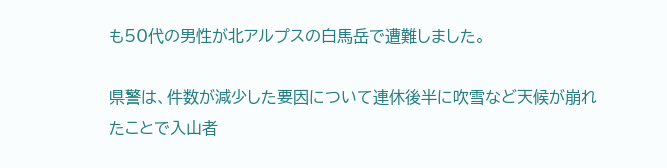も50代の男性が北アルプスの白馬岳で遭難しました。

県警は、件数が減少した要因について連休後半に吹雪など天候が崩れたことで入山者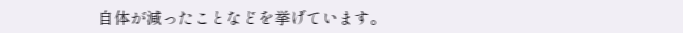自体が減ったことなどを挙げています。